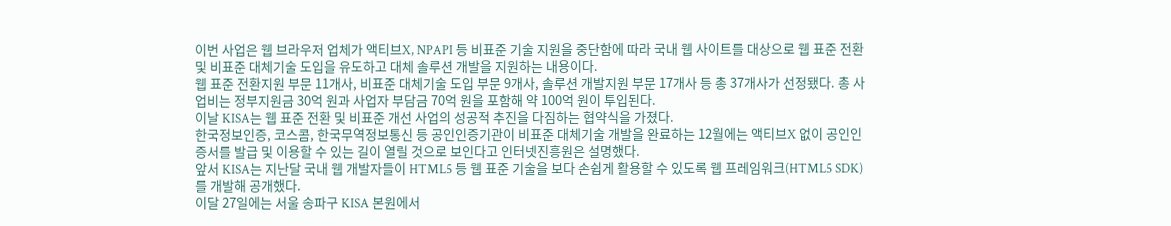이번 사업은 웹 브라우저 업체가 액티브X, NPAPI 등 비표준 기술 지원을 중단함에 따라 국내 웹 사이트를 대상으로 웹 표준 전환 및 비표준 대체기술 도입을 유도하고 대체 솔루션 개발을 지원하는 내용이다.
웹 표준 전환지원 부문 11개사, 비표준 대체기술 도입 부문 9개사, 솔루션 개발지원 부문 17개사 등 총 37개사가 선정됐다. 총 사업비는 정부지원금 30억 원과 사업자 부담금 70억 원을 포함해 약 100억 원이 투입된다.
이날 KISA는 웹 표준 전환 및 비표준 개선 사업의 성공적 추진을 다짐하는 협약식을 가졌다.
한국정보인증, 코스콤, 한국무역정보통신 등 공인인증기관이 비표준 대체기술 개발을 완료하는 12월에는 액티브X 없이 공인인증서를 발급 및 이용할 수 있는 길이 열릴 것으로 보인다고 인터넷진흥원은 설명했다.
앞서 KISA는 지난달 국내 웹 개발자들이 HTML5 등 웹 표준 기술을 보다 손쉽게 활용할 수 있도록 웹 프레임워크(HTML5 SDK)를 개발해 공개했다.
이달 27일에는 서울 송파구 KISA 본원에서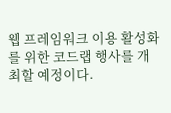웹 프레임워크 이용 활성화를 위한 코드랩 행사를 개최할 예정이다.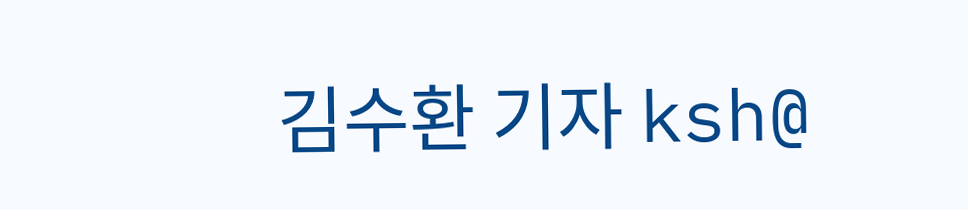김수환 기자 ksh@